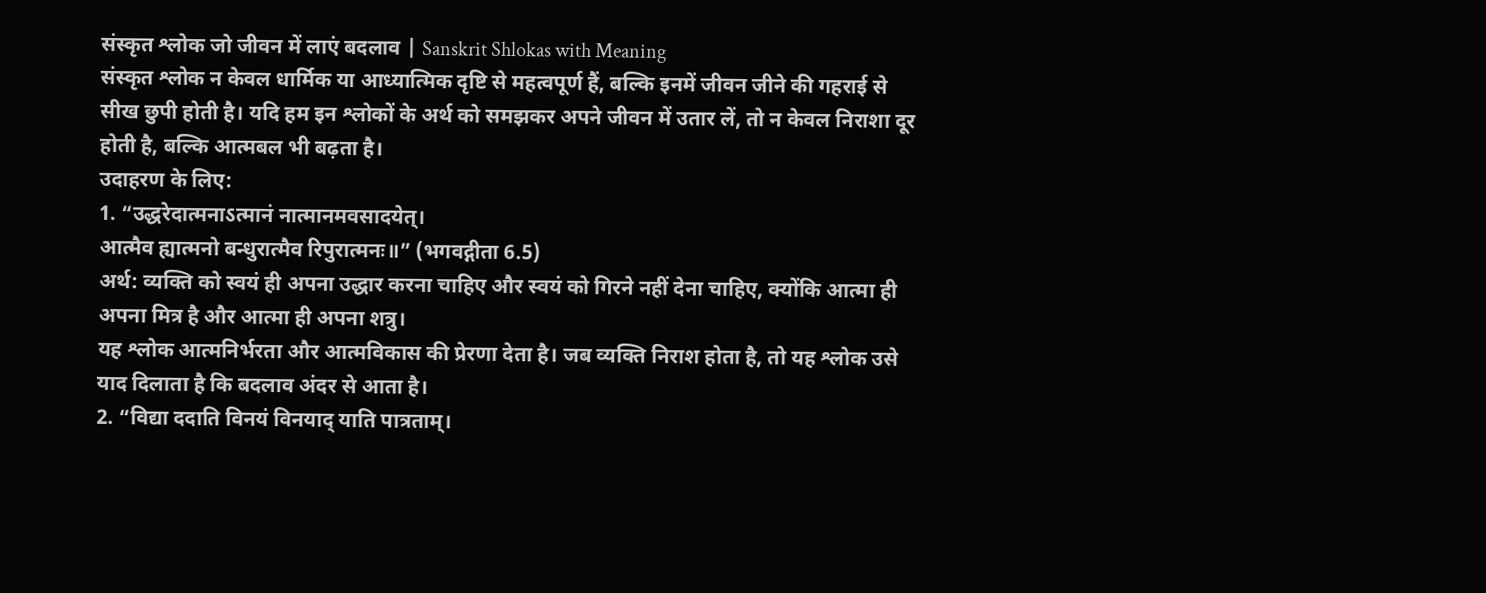संस्कृत श्लोक जो जीवन में लाएं बदलाव | Sanskrit Shlokas with Meaning
संस्कृत श्लोक न केवल धार्मिक या आध्यात्मिक दृष्टि से महत्वपूर्ण हैं, बल्कि इनमें जीवन जीने की गहराई से सीख छुपी होती है। यदि हम इन श्लोकों के अर्थ को समझकर अपने जीवन में उतार लें, तो न केवल निराशा दूर होती है, बल्कि आत्मबल भी बढ़ता है।
उदाहरण के लिए:
1. “उद्धरेदात्मनाऽत्मानं नात्मानमवसादयेत्।
आत्मैव ह्यात्मनो बन्धुरात्मैव रिपुरात्मनः॥” (भगवद्गीता 6.5)
अर्थ: व्यक्ति को स्वयं ही अपना उद्धार करना चाहिए और स्वयं को गिरने नहीं देना चाहिए, क्योंकि आत्मा ही अपना मित्र है और आत्मा ही अपना शत्रु।
यह श्लोक आत्मनिर्भरता और आत्मविकास की प्रेरणा देता है। जब व्यक्ति निराश होता है, तो यह श्लोक उसे याद दिलाता है कि बदलाव अंदर से आता है।
2. “विद्या ददाति विनयं विनयाद् याति पात्रताम्।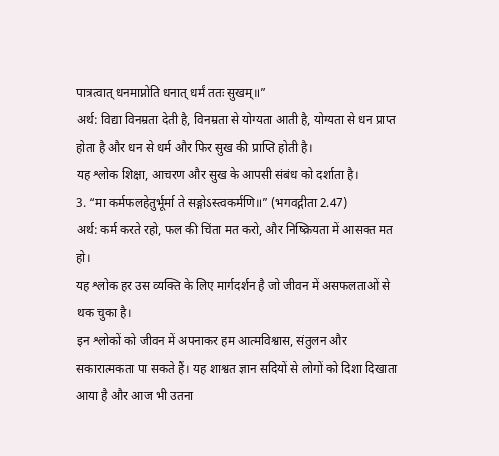पात्रत्वात् धनमाप्नोति धनात् धर्मं ततः सुखम्॥”
अर्थ: विद्या विनम्रता देती है, विनम्रता से योग्यता आती है, योग्यता से धन प्राप्त होता है और धन से धर्म और फिर सुख की प्राप्ति होती है।
यह श्लोक शिक्षा, आचरण और सुख के आपसी संबंध को दर्शाता है।
3. “मा कर्मफलहेतुर्भूर्मा ते सङ्गोऽस्त्वकर्मणि॥” (भगवद्गीता 2.47)
अर्थ: कर्म करते रहो, फल की चिंता मत करो, और निष्क्रियता में आसक्त मत हो।
यह श्लोक हर उस व्यक्ति के लिए मार्गदर्शन है जो जीवन में असफलताओं से थक चुका है।
इन श्लोकों को जीवन में अपनाकर हम आत्मविश्वास, संतुलन और सकारात्मकता पा सकते हैं। यह शाश्वत ज्ञान सदियों से लोगों को दिशा दिखाता आया है और आज भी उतना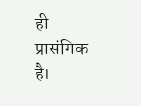ही प्रासंगिक है।